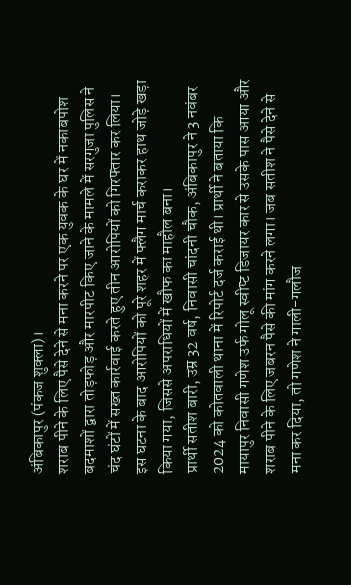अंबिकापुर (पंकज शुक्ला)।
शराब पीने के लिए पैसे देने से मना करने पर एक युवक के घर में नकाबपोश बदमाशों द्वारा तोड़फोड़ और मारपीट किए जाने के मामले में सरगुजा पुलिस ने चंद घंटों में सख्त कार्रवाई करते हुए तीन आरोपियों को गिरफ्तार कर लिया। इस घटना के बाद आरोपियों को पूरे शहर में फ्लैग मार्च कराकर हाथ जोड़े खड़ा किया गया, जिससे अपराधियों में खौफ का माहौल बना।
प्रार्थी सतीश बारी, उम्र 32 वर्ष, निवासी चांदनी चौक, अंबिकापुर ने 3 नवंबर 2024 को कोतवाली थाना में रिपोर्ट दर्ज कराई थी। प्रार्थी ने बताया कि मायापुर निवासी गणेश उर्फ गोलू स्वीप्ट डिजायर कार से उसके पास आया और शराब पीने के लिए जबरन पैसे की मांग करने लगा। जब सतीश ने पैसे देने से मना कर दिया, तो गणेश ने गाली-गलौज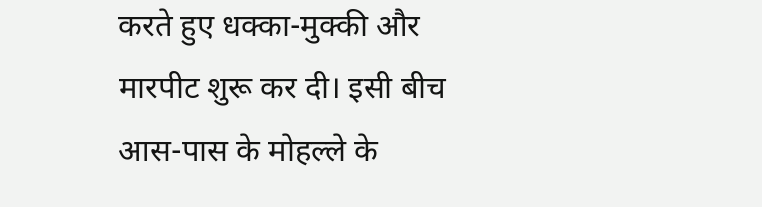करते हुए धक्का-मुक्की और मारपीट शुरू कर दी। इसी बीच आस-पास के मोहल्ले के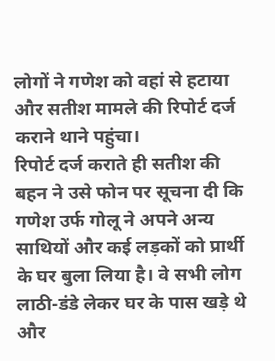लोगों ने गणेश को वहां से हटाया और सतीश मामले की रिपोर्ट दर्ज कराने थाने पहुंचा।
रिपोर्ट दर्ज कराते ही सतीश की बहन ने उसे फोन पर सूचना दी कि गणेश उर्फ गोलू ने अपने अन्य साथियों और कई लड़कों को प्रार्थी के घर बुला लिया है। वे सभी लोग लाठी-डंडे लेकर घर के पास खड़े थे और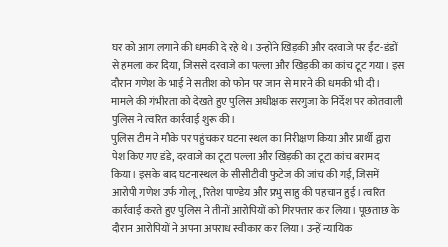घर को आग लगाने की धमकी दे रहे थे। उन्होंने खिड़की और दरवाजे पर ईंट-डंडों से हमला कर दिया, जिससे दरवाजे का पल्ला और खिड़की का कांच टूट गया। इस दौरान गणेश के भाई ने सतीश को फोन पर जान से मारने की धमकी भी दी। मामले की गंभीरता को देखते हुए पुलिस अधीक्षक सरगुजा के निर्देश पर कोतवाली पुलिस ने त्वरित कार्रवाई शुरू की।
पुलिस टीम ने मौके पर पहुंचकर घटना स्थल का निरीक्षण किया और प्रार्थी द्वारा पेश किए गए डंडे, दरवाजे का टूटा पल्ला और खिड़की का टूटा कांच बरामद किया। इसके बाद घटनास्थल के सीसीटीवी फुटेज की जांच की गई, जिसमें आरोपी गणेश उर्फ गोलू, रितेश पाण्डेय और प्रभु साहु की पहचान हुई। त्वरित कार्रवाई करते हुए पुलिस ने तीनों आरोपियों को गिरफ्तार कर लिया। पूछताछ के दौरान आरोपियों ने अपना अपराध स्वीकार कर लिया। उन्हें न्यायिक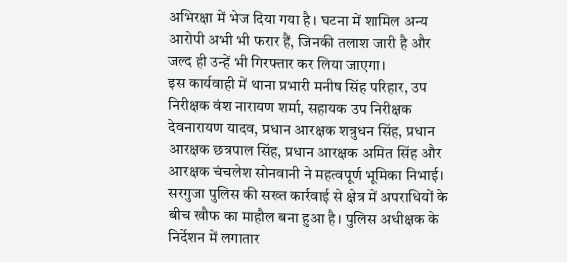अभिरक्षा में भेज दिया गया है। घटना में शामिल अन्य आरोपी अभी भी फरार हैं, जिनकी तलाश जारी है और जल्द ही उन्हें भी गिरफ्तार कर लिया जाएगा।
इस कार्यवाही में थाना प्रभारी मनीष सिंह परिहार, उप निरीक्षक वंश नारायण शर्मा, सहायक उप निरीक्षक देवनारायण यादव, प्रधान आरक्षक शत्रुधन सिंह, प्रधान आरक्षक छत्रपाल सिंह, प्रधान आरक्षक अमित सिंह और आरक्षक चंचलेश सोनवानी ने महत्वपूर्ण भूमिका निभाई।
सरगुजा पुलिस की सख्त कार्रवाई से क्षेत्र में अपराधियों के बीच खौफ का माहौल बना हुआ है। पुलिस अधीक्षक के निर्देशन में लगातार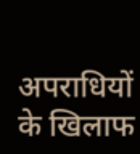अपराधियों के खिलाफ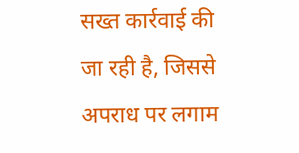सख्त कार्रवाई की जा रही है, जिससे अपराध पर लगाम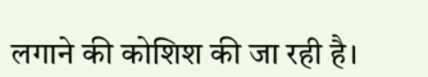लगाने की कोशिश की जा रही है।